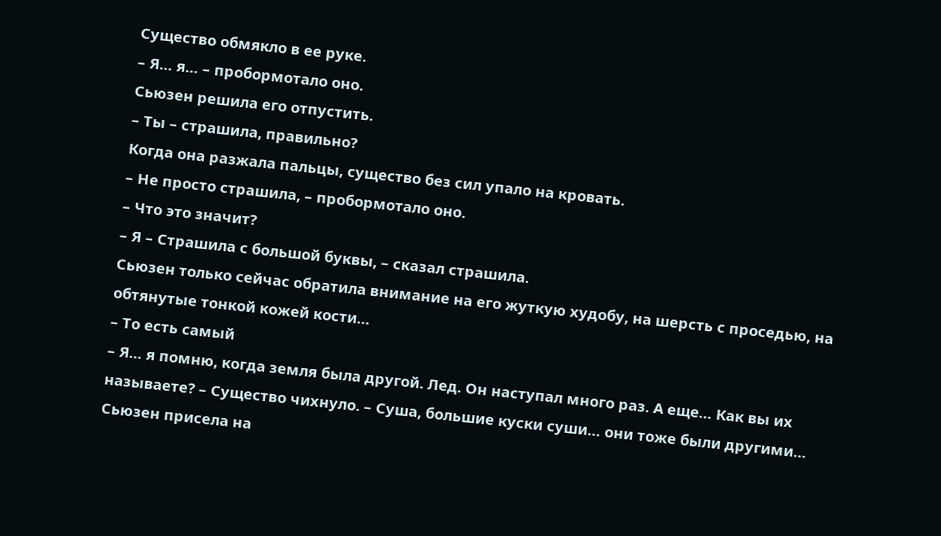Существо обмякло в ее руке.
– Я… я… – пробормотало оно.
Сьюзен решила его отпустить.
– Ты – страшила, правильно?
Когда она разжала пальцы, существо без сил упало на кровать.
– Не просто страшила, – пробормотало оно.
– Что это значит?
– Я – Страшила с большой буквы, – сказал страшила.
Сьюзен только сейчас обратила внимание на его жуткую худобу, на шерсть с проседью, на обтянутые тонкой кожей кости…
– То есть самый
– Я… я помню, когда земля была другой. Лед. Он наступал много раз. А еще… Как вы их называете? – Существо чихнуло. – Суша, большие куски суши… они тоже были другими…
Сьюзен присела на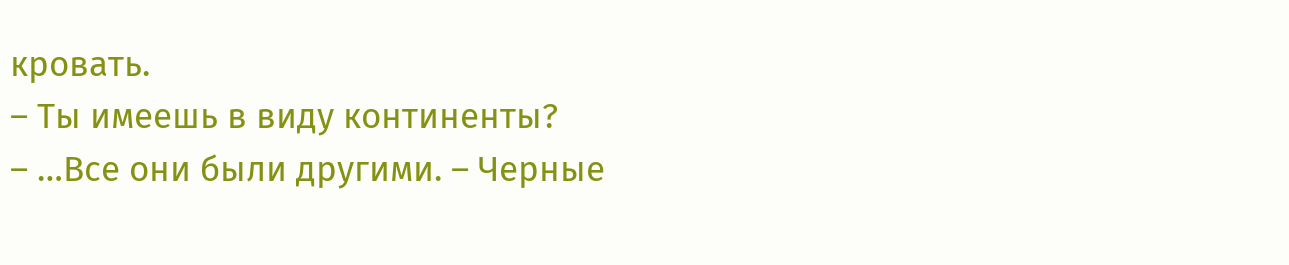кровать.
– Ты имеешь в виду континенты?
– …Все они были другими. – Черные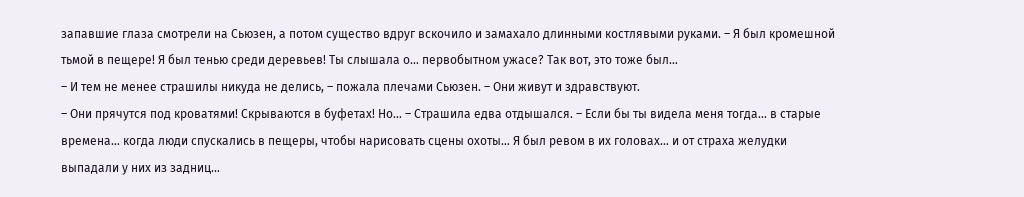запавшие глаза смотрели на Сьюзен, а потом существо вдруг вскочило и замахало длинными костлявыми руками. – Я был кромешной тьмой в пещере! Я был тенью среди деревьев! Ты слышала о… первобытном ужасе? Так вот, это тоже был…
– И тем не менее страшилы никуда не делись, – пожала плечами Сьюзен. – Они живут и здравствуют.
– Они прячутся под кроватями! Скрываются в буфетах! Но… – Страшила едва отдышался. – Если бы ты видела меня тогда… в старые времена… когда люди спускались в пещеры, чтобы нарисовать сцены охоты… Я был ревом в их головах… и от страха желудки выпадали у них из задниц…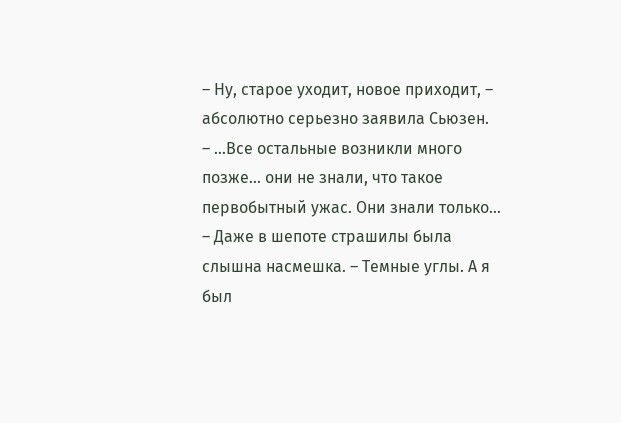– Ну, старое уходит, новое приходит, – абсолютно серьезно заявила Сьюзен.
– …Все остальные возникли много позже… они не знали, что такое первобытный ужас. Они знали только… – Даже в шепоте страшилы была слышна насмешка. – Темные углы. А я был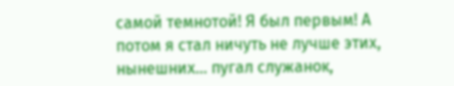самой темнотой! Я был первым! А потом я стал ничуть не лучше этих, нынешних… пугал служанок,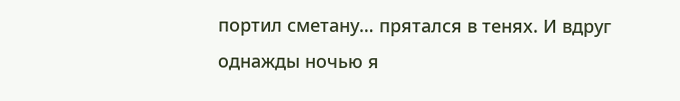портил сметану… прятался в тенях. И вдруг однажды ночью я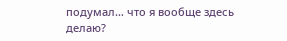подумал… что я вообще здесь делаю?